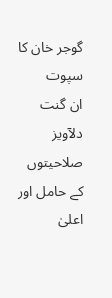گوجر خان کا سپوت
ان گنت دلآویز صلاحیتوں کے حامل اور اعلیٰ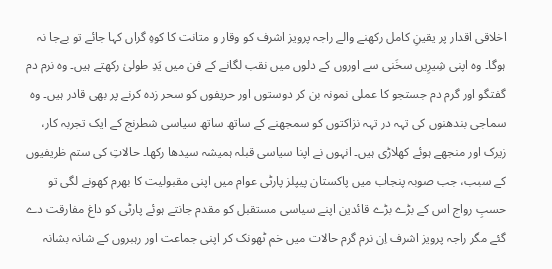اخلاقی اقدار پر یقینِ کامل رکھنے والے راجہ پرویز اشرف کو وقار و متانت کا کوہِ گراں کہا جائے تو بےجا نہ ہوگا۔ وہ اپنی شِیرِیں سخَنی سے اوروں کے دلوں میں نقب لگانے کے فن میں یَدِ طولیٰ رکھتے ہیں۔ وہ نرم دم گفتگو اور گرم دم جستجو کا عملی نمونہ بن کر دوستوں اور حریفوں کو سحر زدہ کرنے پر بھی قادر ہیں۔ وہ سماجی بندھنوں کی تہہ در تہہ نزاکتوں کو سمجھنے کے ساتھ ساتھ سیاسی شطرنج کے ایک تجربہ کار، زیرک اور منجھے ہوئے کھلاڑی ہیں۔ انہوں نے اپنا سیاسی قبلہ ہمیشہ سیدھا رکھا۔ حالاتِ کی ستم ظریفیوں کے سبب، جب صوبہ پنجاب میں پاکستان پیپلز پارٹی عوام میں اپنی مقبولیت کا بھرم کھونے لگی تو حسبِ رواج اس کے بڑے بڑے قائدین اپنے سیاسی مستقبل کو مقدم جانتے ہوئے پارٹی کو داغ مفارقت دے گئے مگر راجہ پرویز اشرف اِن نرم گرم حالات میں خم ٹھونک کر اپنی جماعت اور رہبروں کے شانہ بشانہ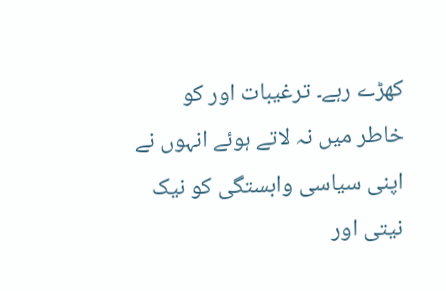کھڑے رہے۔ ترغیبات اور کو خاطر میں نہ لاتے ہوئے انہوں نے اپنی سیاسی وابستگی کو نیک نیتی اور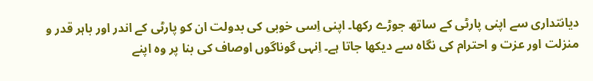دیانتداری سے اپنی پارٹی کے ساتھ جوڑے رکھا۔ اپنی اِسی خوبی کی بدولت ان کو پارٹی کے اندر اور باہر قدر و منزلت اور عزت و احترام کی نگاہ سے دیکھا جاتا ہے۔ اِنہی گوناگوں اوصاف کی بنا پر وہ اپنے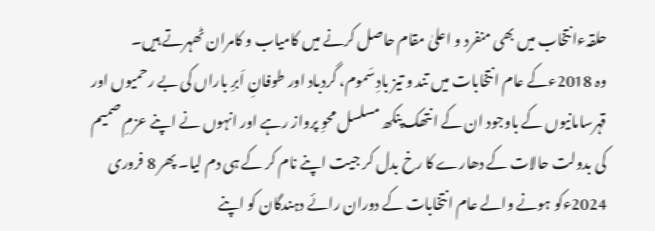حلقہءانتخاب میں بھی منفرد و اعلیٰ مقام حاصل کرنے میں کامیاب و کامران ٹھہرتے ہیں۔
وہ 2018ءکے عام انتخابات میں تند و تیز بادِ سَموم، گردباد اور طوفانِ اَبرِ باراں کی بے رحمیوں اور قہرسامانیوں کے باوجود ان کے انتھک پنکھ مسلسل محوِ پرواز رہے اور انہوں نے اپنے عزمِ صمیم کی بدولت حالات کے دھارے کا رخ بدل کر جیت اپنے نام کر کے ہی دم لیا۔ پھر 8 فروری 2024ءکو ہونے والے عام انتخابات کے دوران رائے دہندگان کو اپنے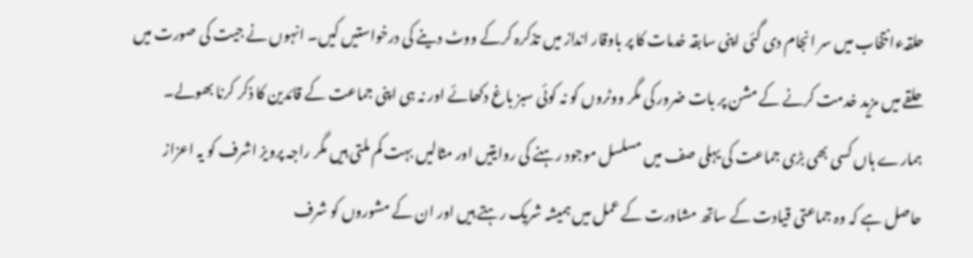حلقہءانتخاب میں سر انجام دی گئی اپنی سابقہ خدمات کا پر باوقار انداز میں تذکرہ کرکے ووٹ دینے کی درخواستیں کیں۔ انہوں نے جیت کی صورت میں حلقے میں مزید خدمت کرنے کے مشن پر بات ضرور کی مگر ووٹروں کو نہ کوئی سبز باغ دکھائے اور نہ ہی اپنی جماعت کے قائدین کا ذکر کرنا بھولے۔
ہمارے ہاں کسی بھی بڑی جماعت کی یہلی صف میں مسلسل موجود رہنے کی روایتیں اور مثالیں بہت کم ملتی ہیں مگر راجہ پرویز اشرف کو یہ اعزاز حاصل ہے کہ وہ جماعتی قیادت کے ساتھ مشاورت کے عمل میں ہمیشہ شریک رہتے ہیں اور ان کے مشوروں کو شرف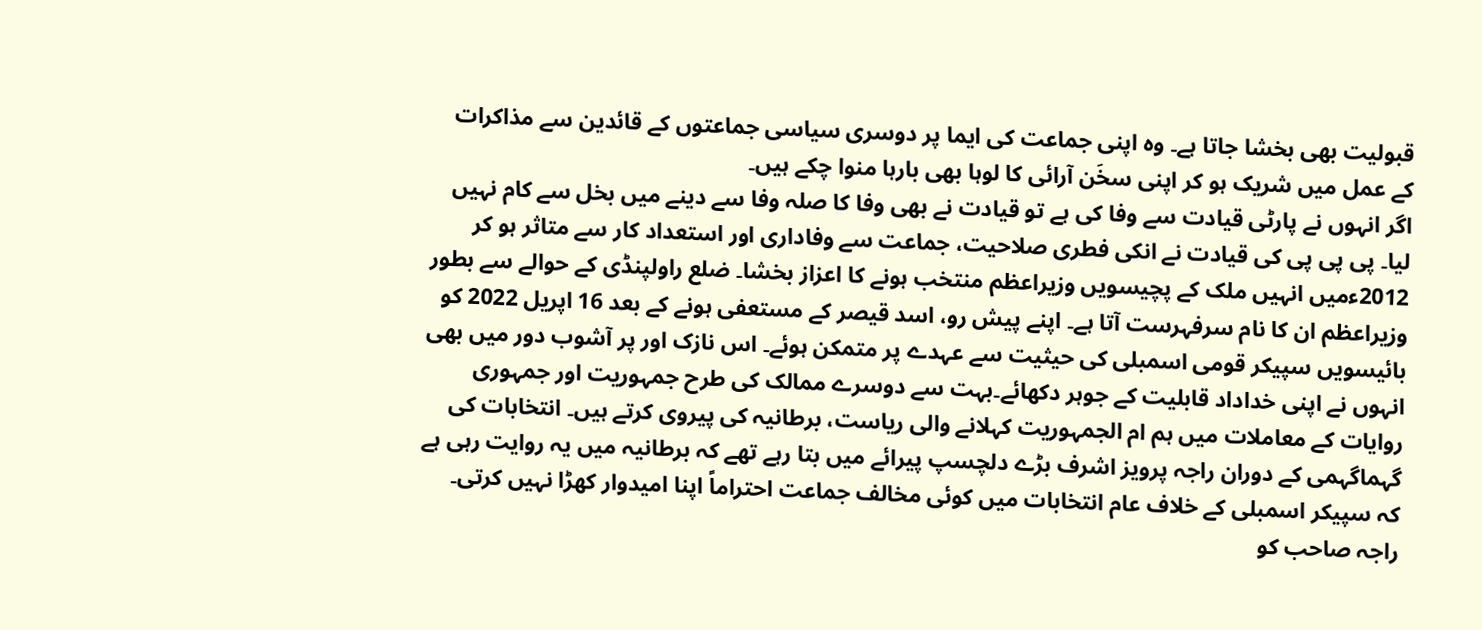قبولیت بھی بخشا جاتا ہے۔ وہ اپنی جماعت کی ایما پر دوسری سیاسی جماعتوں کے قائدین سے مذاکرات کے عمل میں شریک ہو کر اپنی سخَن آرائی کا لوہا بھی بارہا منوا چکے ہیں۔
اگر انہوں نے پارٹی قیادت سے وفا کی ہے تو قیادت نے بھی وفا کا صلہ وفا سے دینے میں بخل سے کام نہیں لیا۔ پی پی پی کی قیادت نے انکی فطری صلاحیت، جماعت سے وفاداری اور استعداد کار سے متاثر ہو کر 2012ءمیں انہیں ملک کے پچیسویں وزیراعظم منتخب ہونے کا اعزاز بخشا۔ ضلع راولپنڈی کے حوالے سے بطور وزیراعظم ان کا نام سرفہرست آتا ہے۔ اپنے پیش رو، اسد قیصر کے مستعفی ہونے کے بعد 16 اپریل 2022 کو بائیسویں سپیکر قومی اسمبلی کی حیثیت سے عہدے پر متمکن ہوئے۔ اس نازک اور پر آشوب دور میں بھی انہوں نے اپنی خداداد قابلیت کے جوہر دکھائے۔بہت سے دوسرے ممالک کی طرح جمہوریت اور جمہوری روایات کے معاملات میں ہم ام الجمہوریت کہلانے والی ریاست، برطانیہ کی پیروی کرتے ہیں۔ انتخابات کی گہماگہمی کے دوران راجہ پرویز اشرف بڑے دلچسپ پیرائے میں بتا رہے تھے کہ برطانیہ میں یہ روایت رہی ہے کہ سپیکر اسمبلی کے خلاف عام انتخابات میں کوئی مخالف جماعت احتراماً اپنا امیدوار کھڑا نہیں کرتی۔ راجہ صاحب کو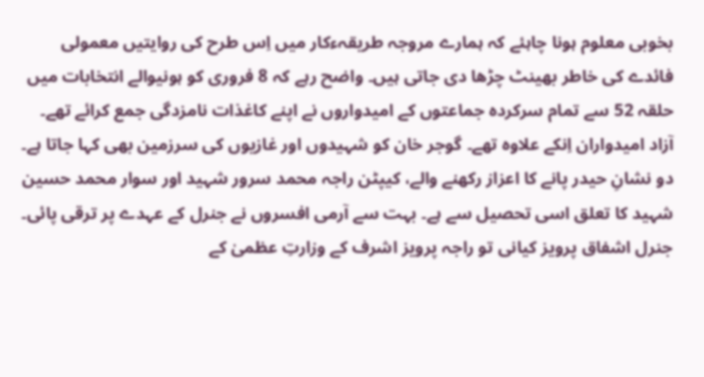بخوبی معلوم ہونا چاہئے کہ ہمارے مروجہ طریقہءکار میں اِس طرح کی روایتیں معمولی فائدے کی خاطر بھینٹ چڑھا دی جاتی ہیں۔ واضح رہے کہ 8 فروری کو ہونیوالے انتخابات میں حلقہ 52 سے تمام سرکردہ جماعتوں کے امیدواروں نے اپنے کاغذات نامزدگی جمع کرائے تھے۔ آزاد امیدواران اِنکے علاوہ تھے۔ گوجر خان کو شہیدوں اور غازیوں کی سرزمین بھی کہا جاتا ہے۔ دو نشانِ حیدر پانے کا اعزاز رکھنے والے، کیپٹن راجہ محمد سرور شہید اور سوار محمد حسین شہید کا تعلق اسی تحصیل سے ہے۔ بہت سے آرمی افسروں نے جنرل کے عہدے پر ترقی پائی۔ جنرل اشفاق پرویز کیانی تو راجہ پرویز اشرف کے وزارتِ عظمیٰ کے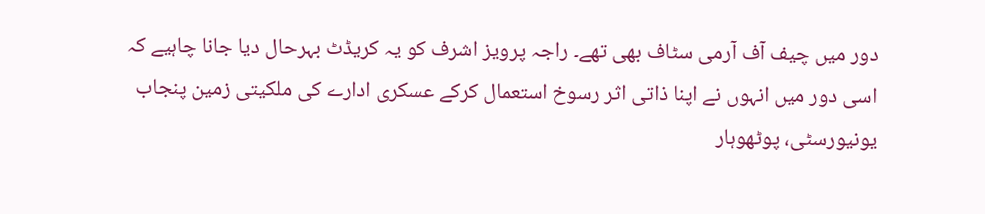دور میں چیف آف آرمی سٹاف بھی تھے۔ راجہ پرویز اشرف کو یہ کریڈٹ بہرحال دیا جانا چاہیے کہ اسی دور میں انہوں نے اپنا ذاتی اثر رسوخ استعمال کرکے عسکری ادارے کی ملکیتی زمین پنجاب یونیورسٹی، پوٹھوہار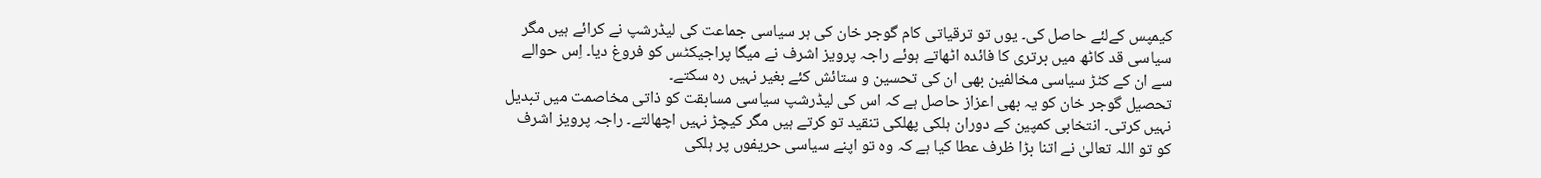کیمپس کےلئے حاصل کی۔ یوں تو ترقیاتی کام گوجر خان کی ہر سیاسی جماعت کی لیڈرشپ نے کرائے ہیں مگر سیاسی قد کاٹھ میں برتری کا فائدہ اٹھاتے ہوئے راجہ پرویز اشرف نے میگا پراجیکٹس کو فروغ دیا۔ اِس حوالے سے ان کے کٹڑ سیاسی مخالفین بھی ان کی تحسین و ستائش کئے بغیر نہیں رہ سکتے۔
تحصیل گوجر خان کو یہ بھی اعزاز حاصل ہے کہ اس کی لیڈرشپ سیاسی مسابقت کو ذاتی مخاصمت میں تبدیل نہیں کرتی۔ انتخابی کمپین کے دوران ہلکی پھلکی تنقید تو کرتے ہیں مگر کیچڑ نہیں اچھالتے۔ راجہ پرویز اشرف کو تو اللہ تعالیٰ نے اتنا بڑا ظرف عطا کیا ہے کہ وہ تو اپنے سیاسی حریفوں پر ہلکی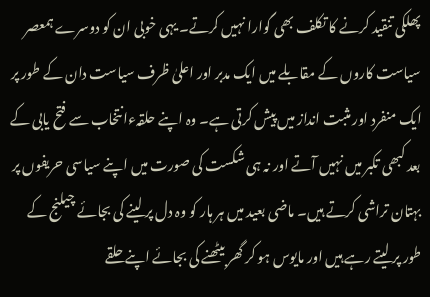پھلکی تنقید کرنے کا تکلف بھی گوارا نہیں کرتے۔ یہی خوبی ان کو دوسرے ہمعصر سیاست کاروں کے مقابلے میں ایک مدبر اور اعلیٰ ظرف سیاست دان کے طور پر ایک منفرد اور مثبت انداز میں پیش کرتی ہے۔ وہ اپنے حلقہءانتخاب سے فتح یابی کے بعد کبھی تکبر میں نہیں آتے اور نہ ہی شکست کی صورت میں اپنے سیاسی حریفوں پر بہتان تراشی کرتے ہیں۔ ماضی بعید میں ہر ہار کو وہ دل پر لینے کی بجائے چیلنج کے طور پر لیتے رہے ہیں اور مایوس ہو کر گھر بیٹھنے کی بجائے اپنے حلقے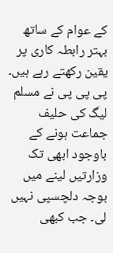کے عوام کے ساتھ بہتر رابطہ کاری پر یقین رکھتے رہے ہیں۔
پی پی پی نے مسلم لیگ کی حلیف جماعت ہونے کے باوجود ابھی تک وزارتیں لینے میں بوجہ دلچسپی نہیں لی۔ جب کبھی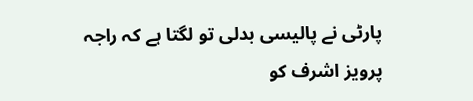پارٹی نے پالیسی بدلی تو لگتا ہے کہ راجہ پرویز اشرف کو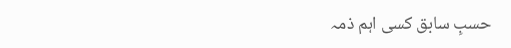حسبِ سابق کسی اہم ذمہ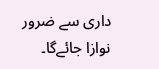داری سے ضرور نوازا جائےگا۔